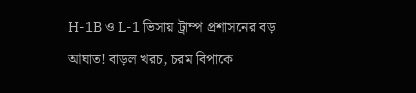H-1B ও L-1 ভিসায় ট্রাম্প প্রশাসনের বড় আঘাত! বাড়ল খরচ, চরম বিপাকে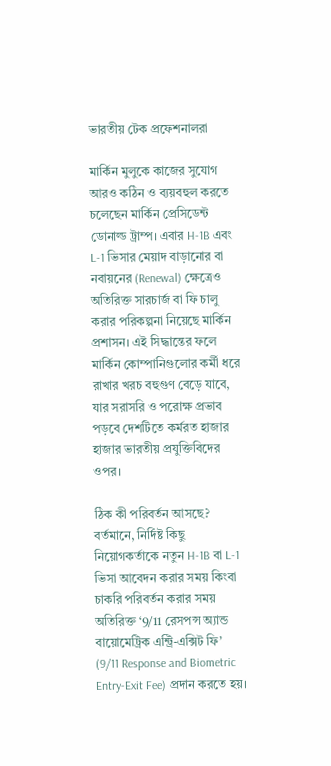ভারতীয় টেক প্রফেশনালরা

মার্কিন মুলুকে কাজের সুযোগ আরও কঠিন ও ব্যয়বহুল করতে চলেছেন মার্কিন প্রেসিডেন্ট ডোনাল্ড ট্রাম্প। এবার H-1B এবং L-1 ভিসার মেয়াদ বাড়ানোর বা নবায়নের (Renewal) ক্ষেত্রেও অতিরিক্ত সারচার্জ বা ফি চালু করার পরিকল্পনা নিয়েছে মার্কিন প্রশাসন। এই সিদ্ধান্তের ফলে মার্কিন কোম্পানিগুলোর কর্মী ধরে রাখার খরচ বহুগুণ বেড়ে যাবে, যার সরাসরি ও পরোক্ষ প্রভাব পড়বে দেশটিতে কর্মরত হাজার হাজার ভারতীয় প্রযুক্তিবিদের ওপর।

ঠিক কী পরিবর্তন আসছে?
বর্তমানে, নির্দিষ্ট কিছু নিয়োগকর্তাকে নতুন H-1B বা L-1 ভিসা আবেদন করার সময় কিংবা চাকরি পরিবর্তন করার সময় অতিরিক্ত ‘9/11 রেসপন্স অ্যান্ড বায়োমেট্রিক এন্ট্রি-এক্সিট ফি’ (9/11 Response and Biometric Entry-Exit Fee) প্রদান করতে হয়।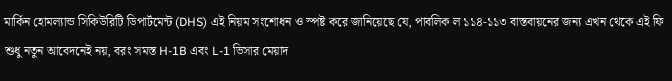মার্কিন হোমল্যান্ড সিকিউরিটি ডিপার্টমেন্ট (DHS) এই নিয়ম সংশোধন ও স্পষ্ট করে জানিয়েছে যে, পাবলিক ল ১১৪-১১৩ বাস্তবায়নের জন্য এখন থেকে এই ফি শুধু নতুন আবেদনেই নয়, বরং সমস্ত H-1B এবং L-1 ভিসার মেয়াদ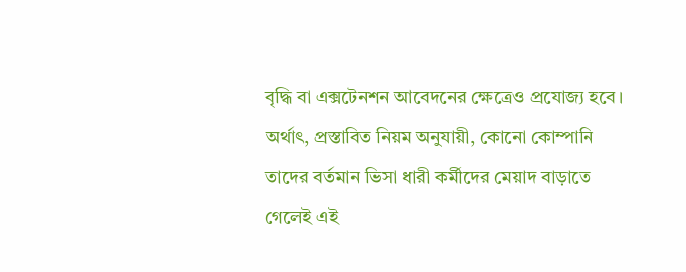বৃদ্ধি বা এক্সটেনশন আবেদনের ক্ষেত্রেও প্রযোজ্য হবে। অর্থাৎ, প্রস্তাবিত নিয়ম অনুযায়ী, কোনো কোম্পানি তাদের বর্তমান ভিসা ধারী কর্মীদের মেয়াদ বাড়াতে গেলেই এই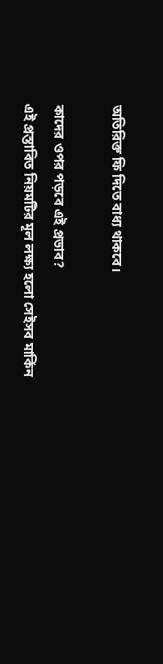অতিরিক্ত ফি দিতে বাধ্য থাকবে।

কাদের ওপর পড়বে এই প্রভাব?
এই প্রস্তাবিত নিয়মটির মূল লক্ষ্য হলো সেইসব মার্কিন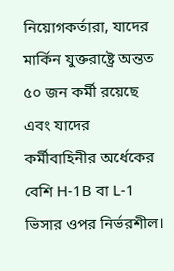নিয়োগকর্তারা, যাদের মার্কিন যুক্তরাষ্ট্রে অন্তত ৫০ জন কর্মী রয়েছে এবং যাদের কর্মীবাহিনীর অর্ধেকের বেশি H-1B বা L-1 ভিসার ওপর নির্ভরশীল।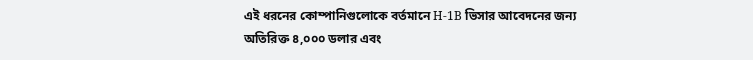এই ধরনের কোম্পানিগুলোকে বর্তমানে H-1B ভিসার আবেদনের জন্য অতিরিক্ত ৪,০০০ ডলার এবং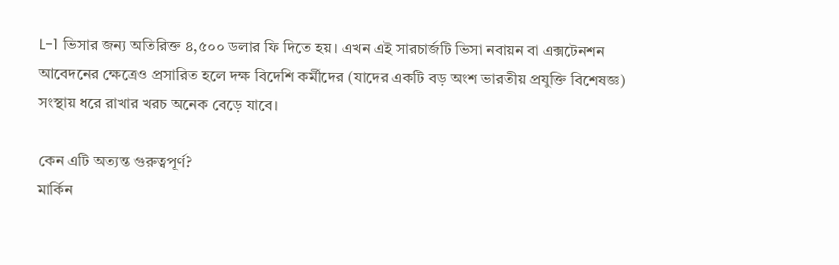L-1 ভিসার জন্য অতিরিক্ত ৪,৫০০ ডলার ফি দিতে হয়। এখন এই সারচার্জটি ভিসা নবায়ন বা এক্সটেনশন আবেদনের ক্ষেত্রেও প্রসারিত হলে দক্ষ বিদেশি কর্মীদের (যাদের একটি বড় অংশ ভারতীয় প্রযুক্তি বিশেষজ্ঞ) সংস্থায় ধরে রাখার খরচ অনেক বেড়ে যাবে।

কেন এটি অত্যন্ত গুরুত্বপূর্ণ?
মার্কিন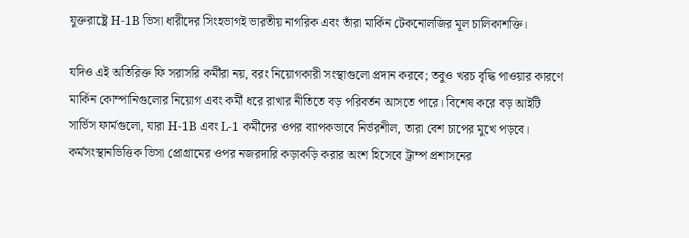যুক্তরাষ্ট্রে H-1B ভিসা ধারীদের সিংহভাগই ভারতীয় নাগরিক এবং তাঁরা মার্কিন টেকনোলজির মূল চালিকাশক্তি।

যদিও এই অতিরিক্ত ফি সরাসরি কর্মীরা নয়, বরং নিয়োগকারী সংস্থাগুলো প্রদান করবে; তবুও খরচ বৃদ্ধি পাওয়ার কারণে মার্কিন কোম্পানিগুলোর নিয়োগ এবং কর্মী ধরে রাখার নীতিতে বড় পরিবর্তন আসতে পারে। বিশেষ করে বড় আইটি সার্ভিস ফার্মগুলো, যারা H-1B এবং L-1 কর্মীদের ওপর ব্যাপকভাবে নির্ভরশীল, তারা বেশ চাপের মুখে পড়বে। কর্মসংস্থানভিত্তিক ভিসা প্রোগ্রামের ওপর নজরদারি কড়াকড়ি করার অংশ হিসেবে ট্রাম্প প্রশাসনের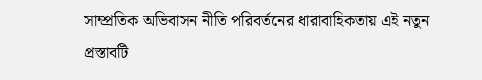সাম্প্রতিক অভিবাসন নীতি পরিবর্তনের ধারাবাহিকতায় এই নতুন প্রস্তাবটি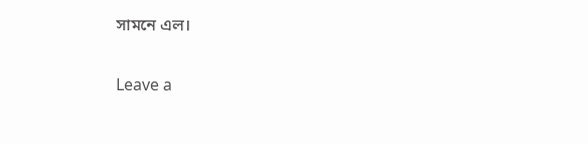সামনে এল।

Leave a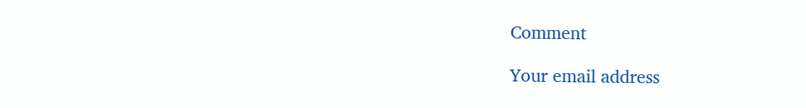Comment

Your email address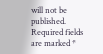will not be published. Required fields are marked *